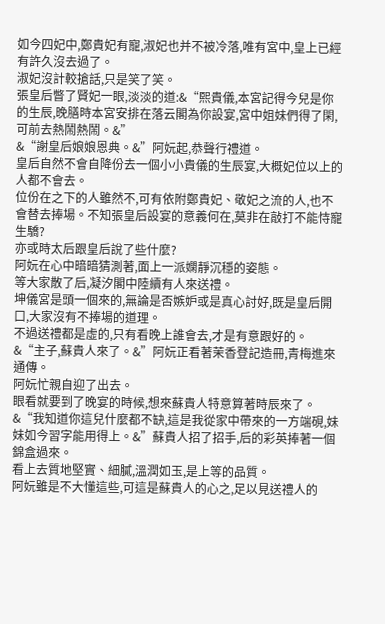如今四妃中,鄭貴妃有寵,淑妃也并不被冷落,唯有宮中,皇上已經有許久沒去過了。
淑妃沒計較搶話,只是笑了笑。
張皇后瞥了賢妃一眼,淡淡的道:&“熙貴儀,本宮記得今兒是你的生辰,晚膳時本宮安排在落云閣為你設宴,宮中姐妹們得了閑,可前去熱鬧熱鬧。&”
&“謝皇后娘娘恩典。&”阿妧起,恭聲行禮道。
皇后自然不會自降份去一個小小貴儀的生辰宴,大概妃位以上的人都不會去。
位份在之下的人雖然不,可有依附鄭貴妃、敬妃之流的人,也不會替去捧場。不知張皇后設宴的意義何在,莫非在敲打不能恃寵生驕?
亦或時太后跟皇后說了些什麼?
阿妧在心中暗暗猜測著,面上一派嫻靜沉穩的姿態。
等大家散了后,凝汐閣中陸續有人來送禮。
坤儀宮是頭一個來的,無論是否嫉妒或是真心討好,既是皇后開口,大家沒有不捧場的道理。
不過送禮都是虛的,只有看晚上誰會去,才是有意跟好的。
&“主子,蘇貴人來了。&”阿妧正看著茉香登記造冊,青梅進來通傳。
阿妧忙親自迎了出去。
眼看就要到了晚宴的時候,想來蘇貴人特意算著時辰來了。
&“我知道你這兒什麼都不缺,這是我從家中帶來的一方端硯,妹妹如今習字能用得上。&”蘇貴人招了招手,后的彩英捧著一個錦盒過來。
看上去質地堅實、細膩,溫潤如玉,是上等的品質。
阿妧雖是不大懂這些,可這是蘇貴人的心之,足以見送禮人的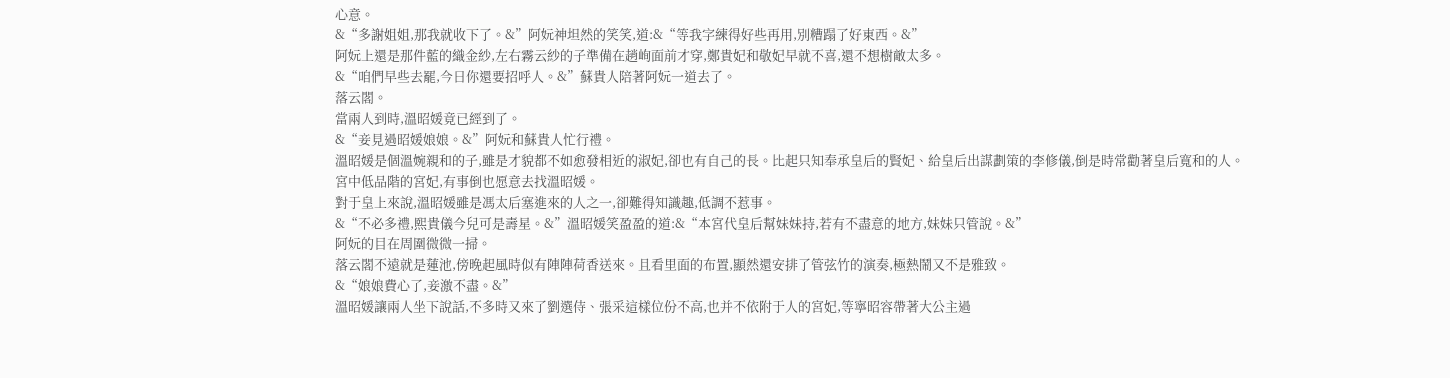心意。
&“多謝姐姐,那我就收下了。&”阿妧神坦然的笑笑,道:&“等我字練得好些再用,別糟蹋了好東西。&”
阿妧上還是那件藍的織金紗,左右霧云紗的子準備在趙峋面前才穿,鄭貴妃和敬妃早就不喜,還不想樹敵太多。
&“咱們早些去罷,今日你還要招呼人。&”蘇貴人陪著阿妧一道去了。
落云閣。
當兩人到時,溫昭媛竟已經到了。
&“妾見過昭媛娘娘。&”阿妧和蘇貴人忙行禮。
溫昭媛是個溫婉親和的子,雖是才貌都不如愈發相近的淑妃,卻也有自己的長。比起只知奉承皇后的賢妃、給皇后出謀劃策的李修儀,倒是時常勸著皇后寬和的人。
宮中低品階的宮妃,有事倒也愿意去找溫昭媛。
對于皇上來說,溫昭媛雖是馮太后塞進來的人之一,卻難得知識趣,低調不惹事。
&“不必多禮,熙貴儀今兒可是壽星。&”溫昭媛笑盈盈的道:&“本宮代皇后幫妹妹持,若有不盡意的地方,妹妹只管說。&”
阿妧的目在周圍微微一掃。
落云閣不遠就是蓮池,傍晚起風時似有陣陣荷香送來。且看里面的布置,顯然還安排了管弦竹的演奏,極熱鬧又不是雅致。
&“娘娘費心了,妾激不盡。&”
溫昭媛讓兩人坐下說話,不多時又來了劉選侍、張采這樣位份不高,也并不依附于人的宮妃,等寧昭容帶著大公主過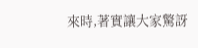來時,著實讓大家驚訝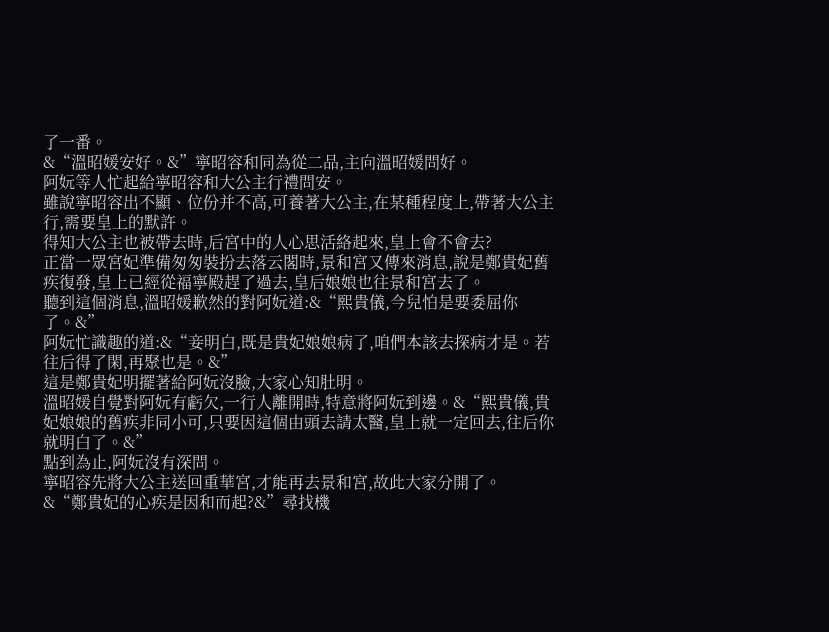了一番。
&“溫昭媛安好。&”寧昭容和同為從二品,主向溫昭媛問好。
阿妧等人忙起給寧昭容和大公主行禮問安。
雖說寧昭容出不顯、位份并不高,可養著大公主,在某種程度上,帶著大公主行,需要皇上的默許。
得知大公主也被帶去時,后宮中的人心思活絡起來,皇上會不會去?
正當一眾宮妃準備匆匆裝扮去落云閣時,景和宮又傳來消息,說是鄭貴妃舊疾復發,皇上已經從福寧殿趕了過去,皇后娘娘也往景和宮去了。
聽到這個消息,溫昭媛歉然的對阿妧道:&“熙貴儀,今兒怕是要委屈你了。&”
阿妧忙識趣的道:&“妾明白,既是貴妃娘娘病了,咱們本該去探病才是。若往后得了閑,再聚也是。&”
這是鄭貴妃明擺著給阿妧沒臉,大家心知肚明。
溫昭媛自覺對阿妧有虧欠,一行人離開時,特意將阿妧到邊。&“熙貴儀,貴妃娘娘的舊疾非同小可,只要因這個由頭去請太醫,皇上就一定回去,往后你就明白了。&”
點到為止,阿妧沒有深問。
寧昭容先將大公主送回重華宮,才能再去景和宮,故此大家分開了。
&“鄭貴妃的心疾是因和而起?&”尋找機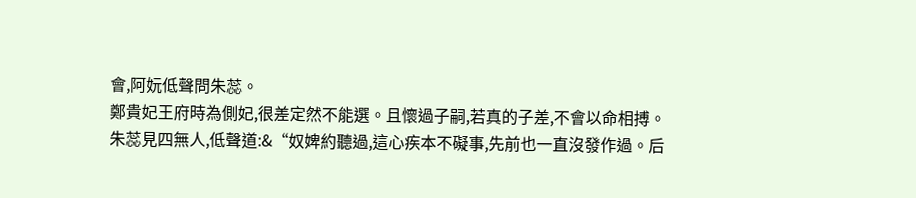會,阿妧低聲問朱蕊。
鄭貴妃王府時為側妃,很差定然不能選。且懷過子嗣,若真的子差,不會以命相搏。
朱蕊見四無人,低聲道:&“奴婢約聽過,這心疾本不礙事,先前也一直沒發作過。后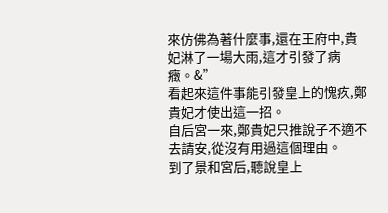來仿佛為著什麼事,還在王府中,貴妃淋了一場大雨,這才引發了病癥。&”
看起來這件事能引發皇上的愧疚,鄭貴妃才使出這一招。
自后宮一來,鄭貴妃只推說子不適不去請安,從沒有用過這個理由。
到了景和宮后,聽說皇上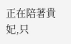正在陪著貴妃,只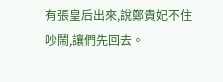有張皇后出來,說鄭貴妃不住吵鬧,讓們先回去。